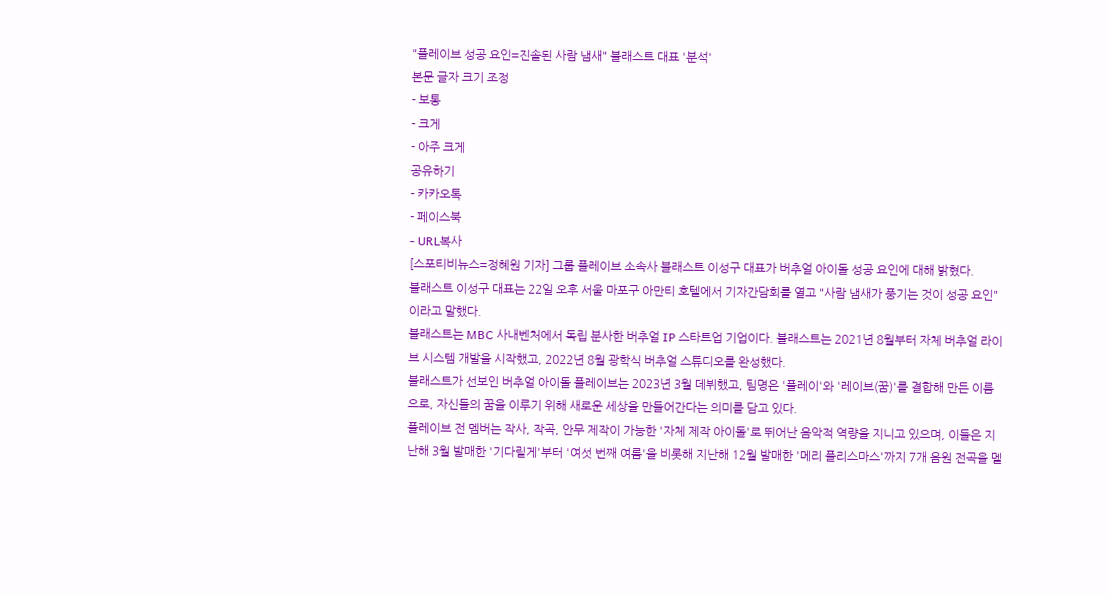"플레이브 성공 요인=진솔된 사람 냄새" 블래스트 대표 '분석'
본문 글자 크기 조정
- 보통
- 크게
- 아주 크게
공유하기
- 카카오톡
- 페이스북
- URL복사
[스포티비뉴스=정혜원 기자] 그룹 플레이브 소속사 블래스트 이성구 대표가 버추얼 아이돌 성공 요인에 대해 밝혔다.
블래스트 이성구 대표는 22일 오후 서울 마포구 아만티 호텔에서 기자간담회를 열고 "사람 냄새가 풍기는 것이 성공 요인"이라고 말했다.
블래스트는 MBC 사내벤처에서 독립 분사한 버추얼 IP 스타트업 기업이다. 블래스트는 2021년 8월부터 자체 버추얼 라이브 시스템 개발을 시작했고, 2022년 8월 광학식 버추얼 스튜디오를 완성했다.
블래스트가 선보인 버추얼 아이돌 플레이브는 2023년 3월 데뷔했고, 팀명은 '플레이'와 '레이브(꿈)'를 결합해 만든 이름으로, 자신들의 꿈을 이루기 위해 새로운 세상을 만들어간다는 의미를 담고 있다.
플레이브 전 멤버는 작사, 작곡, 안무 제작이 가능한 '자체 제작 아이돌'로 뛰어난 음악적 역량을 지니고 있으며, 이들은 지난해 3월 발매한 '기다릴게'부터 '여섯 번째 여름'을 비롯해 지난해 12월 발매한 '메리 플리스마스'까지 7개 음원 전곡을 멜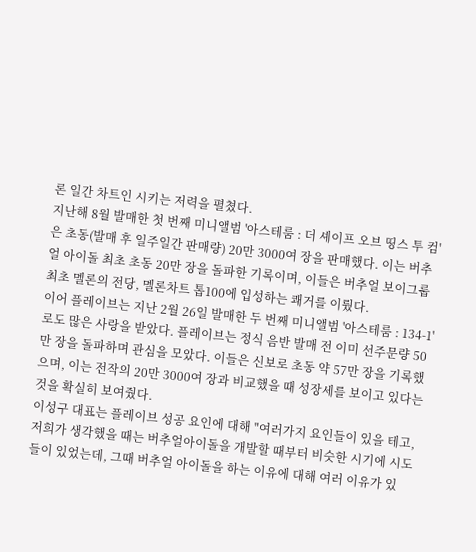론 일간 차트인 시키는 저력을 펼쳤다.
지난해 8월 발매한 첫 번째 미니앨범 '아스테룸 : 더 셰이프 오브 띵스 투 컴'은 초동(발매 후 일주일간 판매량) 20만 3000여 장을 판매했다. 이는 버추얼 아이돌 최초 초동 20만 장을 돌파한 기록이며, 이들은 버추얼 보이그룹 최초 멜론의 전당, 멜론차트 톱100에 입성하는 쾌거를 이뤘다.
이어 플레이브는 지난 2월 26일 발매한 두 번째 미니앨범 '아스테룸 : 134-1'로도 많은 사랑을 받았다. 플레이브는 정식 음반 발매 전 이미 선주문량 50만 장을 돌파하며 관심을 모았다. 이들은 신보로 초동 약 57만 장을 기록했으며, 이는 전작의 20만 3000여 장과 비교했을 때 성장세를 보이고 있다는 것을 확실히 보여줬다.
이성구 대표는 플레이브 성공 요인에 대해 "여러가지 요인들이 있을 테고, 저희가 생각했을 때는 버추얼아이돌을 개발할 때부터 비슷한 시기에 시도들이 있었는데, 그때 버추얼 아이돌을 하는 이유에 대해 여러 이유가 있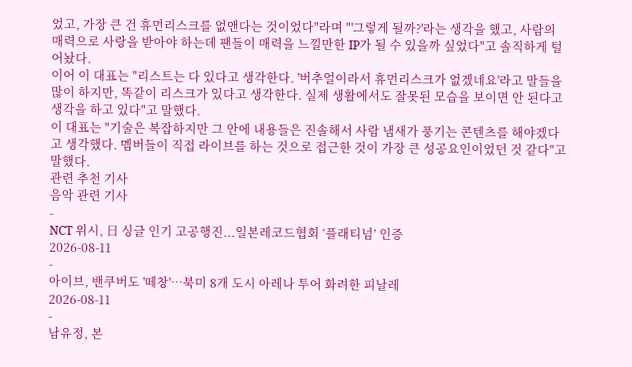었고, 가장 큰 건 휴먼리스크를 없앤다는 것이었다"라며 "'그렇게 될까?'라는 생각을 했고, 사람의 매력으로 사랑을 받아야 하는데 팬들이 매력을 느낄만한 IP가 될 수 있을까 싶었다"고 솔직하게 털어놨다.
이어 이 대표는 "리스트는 다 있다고 생각한다. '버추얼이라서 휴먼리스크가 없겠네요'라고 말들을 많이 하지만, 똑같이 리스크가 있다고 생각한다. 실제 생활에서도 잘못된 모습을 보이면 안 된다고 생각을 하고 있다"고 말했다.
이 대표는 "기술은 복잡하지만 그 안에 내용들은 진솔해서 사람 냄새가 풍기는 콘텐츠를 해야겠다고 생각했다. 멤버들이 직접 라이브를 하는 것으로 접근한 것이 가장 큰 성공요인이었던 것 같다"고 말했다.
관련 추천 기사
음악 관련 기사
-
NCT 위시, 日 싱글 인기 고공행진...일본레코드협회 ‘플래티넘’ 인증
2026-08-11
-
아이브, 밴쿠버도 '떼창'…북미 8개 도시 아레나 투어 화려한 피날레
2026-08-11
-
남유정, 본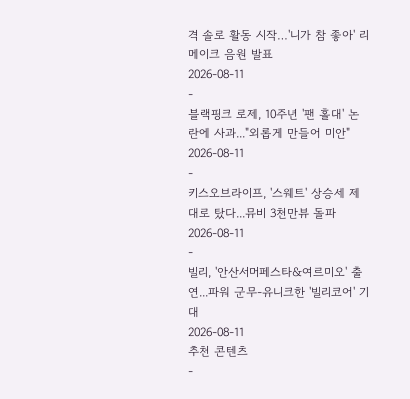격 솔로 활동 시작…'니가 참 좋아' 리메이크 음원 발표
2026-08-11
-
블랙핑크 로제, 10주년 '팬 홀대' 논란에 사과..."외롭게 만들어 미안"
2026-08-11
-
키스오브라이프, '스웨트' 상승세 제대로 탔다...뮤비 3천만뷰 돌파
2026-08-11
-
빌리, '안산서머페스타&여르미오' 출연...파워 군무-유니크한 '빌리코어' 기대
2026-08-11
추천 콘텐츠
-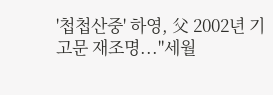'첩첩산중' 하영, 父 2002년 기고문 재조명..."세월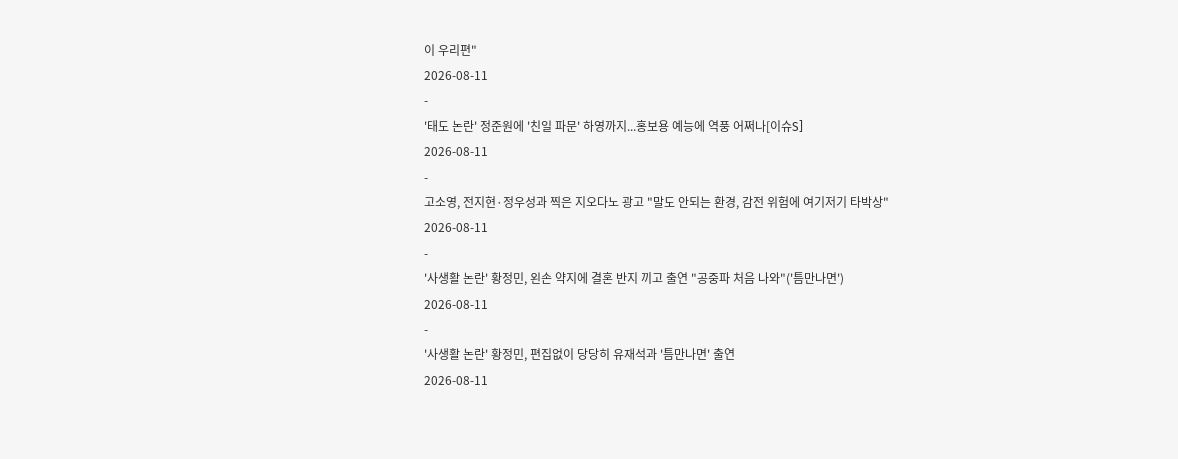이 우리편"
2026-08-11
-
'태도 논란' 정준원에 '친일 파문' 하영까지...홍보용 예능에 역풍 어쩌나[이슈S]
2026-08-11
-
고소영, 전지현·정우성과 찍은 지오다노 광고 "말도 안되는 환경, 감전 위험에 여기저기 타박상"
2026-08-11
-
'사생활 논란' 황정민, 왼손 약지에 결혼 반지 끼고 출연 "공중파 처음 나와"('틈만나면')
2026-08-11
-
'사생활 논란' 황정민, 편집없이 당당히 유재석과 '틈만나면' 출연
2026-08-11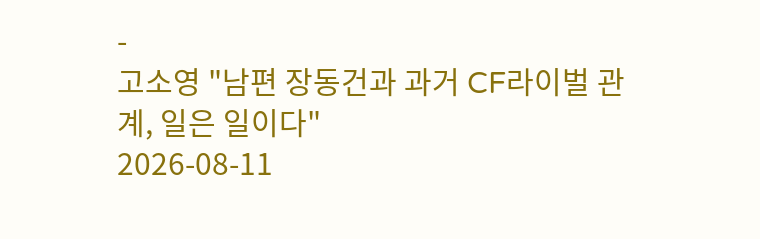-
고소영 "남편 장동건과 과거 CF라이벌 관계, 일은 일이다"
2026-08-11